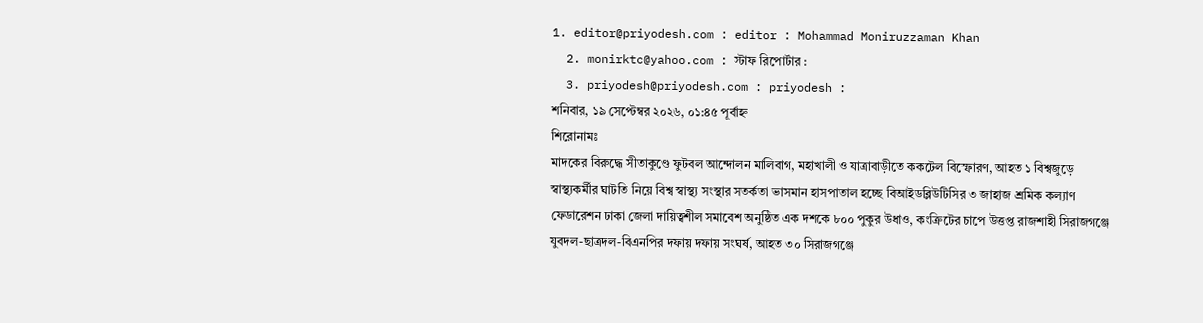1. editor@priyodesh.com : editor : Mohammad Moniruzzaman Khan
  2. monirktc@yahoo.com : স্টাফ রিপোর্টার :
  3. priyodesh@priyodesh.com : priyodesh :
শনিবার, ১৯ সেপ্টেম্বর ২০২৬, ০১:৪৫ পূর্বাহ্ন
শিরোনামঃ
মাদকের বিরুদ্ধে সীতাকুণ্ডে ফুটবল আন্দোলন মালিবাগ, মহাখালী ও যাত্রাবাড়ীতে ককটেল বিস্ফোরণ, আহত ১ বিশ্বজুড়ে স্বাস্থ্যকর্মীর ঘাটতি নিয়ে বিশ্ব স্বাস্থ্য সংস্থার সতর্কতা ভাসমান হাসপাতাল হচ্ছে বিআইডব্লিউটিসির ৩ জাহাজ শ্রমিক কল্যাণ ফেডারেশন ঢাকা জেলা দায়িত্বশীল সমাবেশ অনুষ্ঠিত এক দশকে ৮০০ পুকুর উধাও, কংক্রিটের চাপে উত্তপ্ত রাজশাহী সিরাজগঞ্জে যুবদল-ছাত্রদল-বিএনপির দফায় দফায় সংঘর্ষ, আহত ৩০ সিরাজগঞ্জে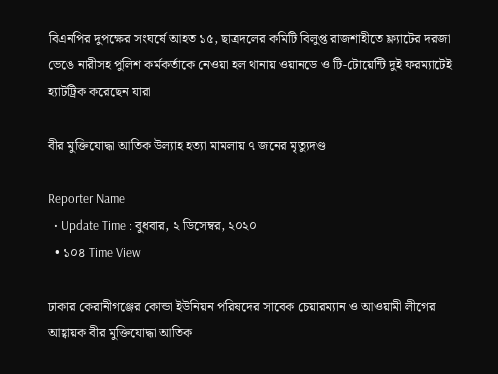বিএনপির দুপক্ষের সংঘর্ষে আহত ১৫, ছাত্রদলের কমিটি বিলুপ্ত রাজশাহীতে ফ্ল্যাটের দরজা ভেঙে নারীসহ পুলিশ কর্মকর্তাকে নেওয়া হল থানায় ওয়ানডে ও টি-টোয়েন্টি দুই ফরম্যাটেই হ্যাটট্রিক করেছেন যারা

বীর মুক্তিযোদ্ধা আতিক উল্যাহ হত্যা মামলায় ৭ জনের মৃত্যুদণ্ড

Reporter Name
  • Update Time : বুধবার, ২ ডিসেম্বর, ২০২০
  • ১০৪ Time View

ঢাকার কেরানীগঞ্জের কোন্ডা ইউনিয়ন পরিষদের সাবেক চেয়ারম্যান ও আওয়ামী লীগের আহ্বায়ক বীর মুক্তিযোদ্ধা আতিক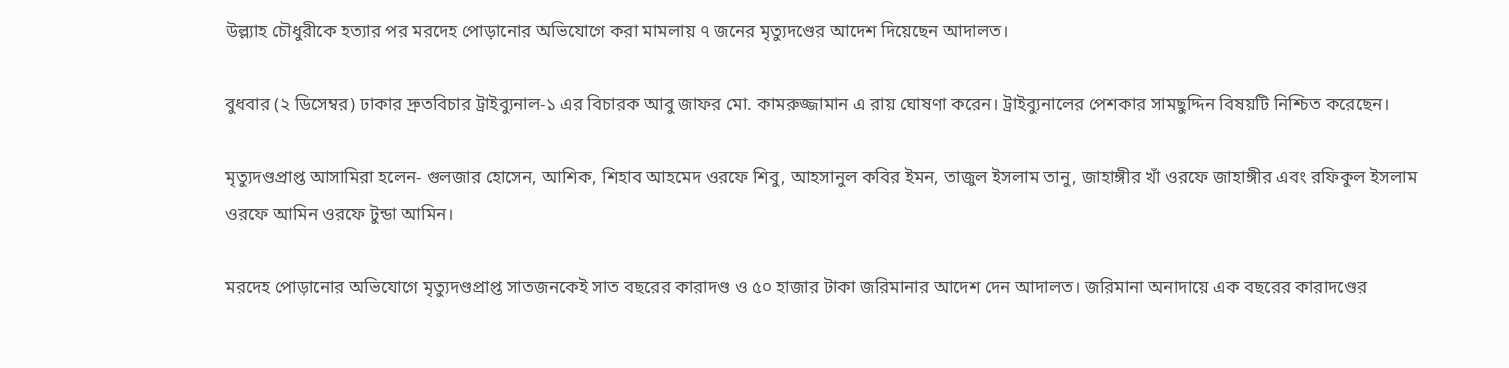উল্ল্যাহ চৌধুরীকে হত্যার পর মরদেহ পোড়ানোর অভিযোগে করা মামলায় ৭ জনের মৃত্যুদণ্ডের আদেশ দিয়েছেন আদালত।

বুধবার (২ ডিসেম্বর) ঢাকার দ্রুতবিচার ট্রাইব্যুনাল-১ এর বিচারক আবু জাফর মো. কামরুজ্জামান এ রায় ঘোষণা করেন। ট্রাইব্যুনালের পেশকার সামছুদ্দিন বিষয়টি নিশ্চিত করেছেন।

মৃত্যুদণ্ডপ্রাপ্ত আসামিরা হলেন- গুলজার হোসেন, আশিক, শিহাব আহমেদ ওরফে শিবু, আহসানুল কবির ইমন, তাজুল ইসলাম তানু, জাহাঙ্গীর খাঁ ওরফে জাহাঙ্গীর এবং রফিকুল ইসলাম ওরফে আমিন ওরফে টুন্ডা আমিন।

মরদেহ পোড়ানোর অভিযোগে মৃত্যুদণ্ডপ্রাপ্ত সাতজনকেই সাত বছরের কারাদণ্ড ও ৫০ হাজার টাকা জরিমানার আদেশ দেন আদালত। জরিমানা অনাদায়ে এক বছরের কারাদণ্ডের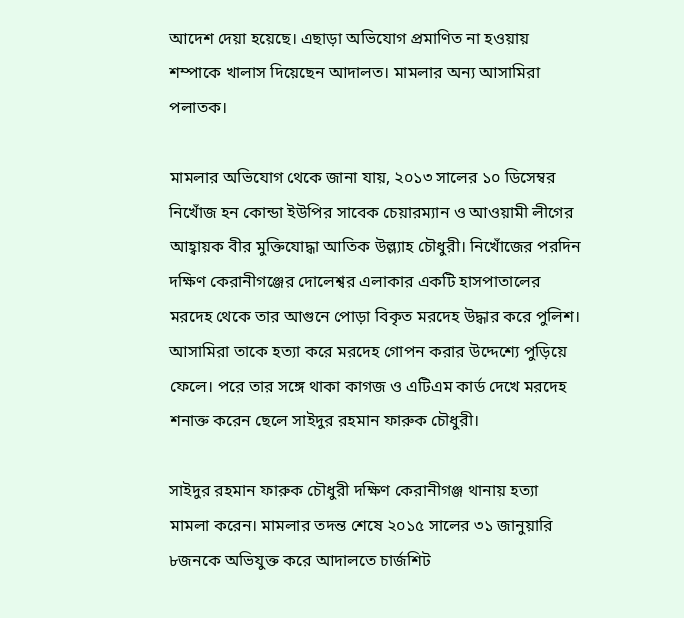আদেশ দেয়া হয়েছে। এছাড়া অভিযোগ প্রমাণিত না হওয়ায় শম্পাকে খালাস দিয়েছেন আদালত। মামলার অন্য আসামিরা পলাতক।

মামলার অভিযোগ থেকে জানা যায়, ২০১৩ সালের ১০ ডিসেম্বর নিখোঁজ হন কোন্ডা ইউপির সাবেক চেয়ারম্যান ও আওয়ামী লীগের আহ্বায়ক বীর মুক্তিযোদ্ধা আতিক উল্ল্যাহ চৌধুরী। নিখোঁজের পরদিন দক্ষিণ কেরানীগঞ্জের দোলেশ্বর এলাকার একটি হাসপাতালের মরদেহ থেকে তার আগুনে পোড়া বিকৃত মরদেহ উদ্ধার করে পুলিশ।
আসামিরা তাকে হত্যা করে মরদেহ গোপন করার উদ্দেশ্যে পুড়িয়ে ফেলে। পরে তার সঙ্গে থাকা কাগজ ও এটিএম কার্ড দেখে মরদেহ শনাক্ত করেন ছেলে সাইদুর রহমান ফারুক চৌধুরী।

সাইদুর রহমান ফারুক চৌধুরী দক্ষিণ কেরানীগঞ্জ থানায় হত্যা মামলা করেন। মামলার তদন্ত শেষে ২০১৫ সালের ৩১ জানুয়ারি ৮জনকে অভিযুক্ত করে আদালতে চার্জশিট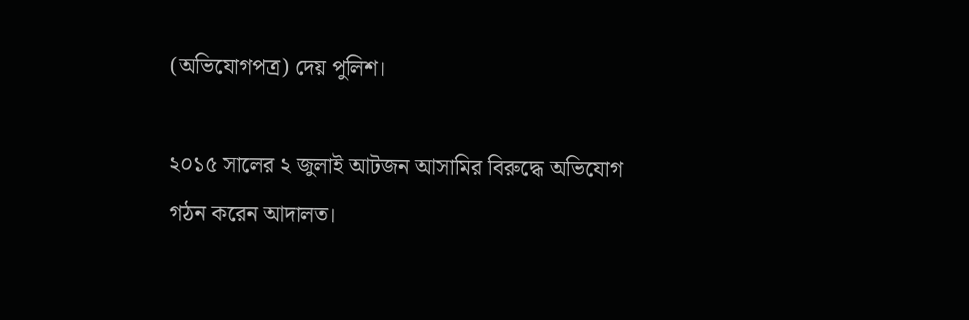(অভিযোগপত্র) দেয় পুলিশ।

২০১৫ সালের ২ জুলাই আটজন আসামির বিরুদ্ধে অভিযোগ গঠন করেন আদালত।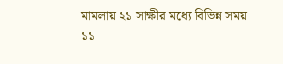মামলায় ২১ সাক্ষীর মধ্যে বিভিন্ন সময় ১১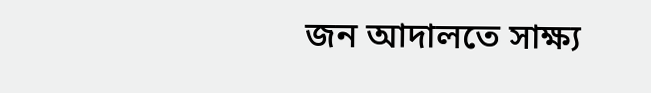জন আদালতে সাক্ষ্য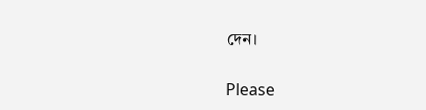দেন।

Please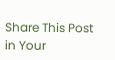Share This Post in Your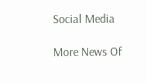Social Media

More News Of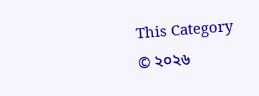This Category
© ২০২৬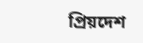প্রিয়দেশ